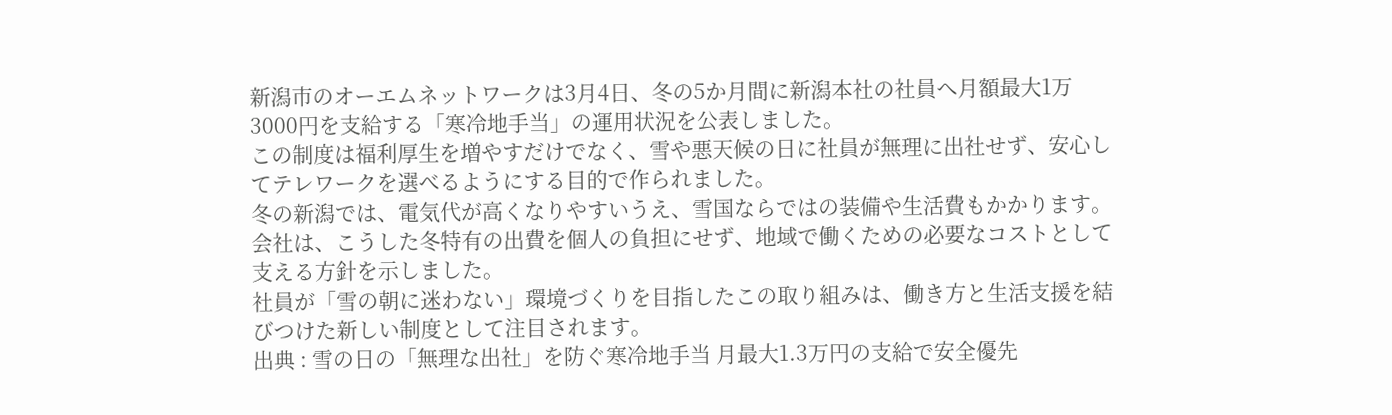新潟市のオーエムネットワークは3月4日、冬の5か月間に新潟本社の社員へ月額最大1万3000円を支給する「寒冷地手当」の運用状況を公表しました。
この制度は福利厚生を増やすだけでなく、雪や悪天候の日に社員が無理に出社せず、安心してテレワークを選べるようにする目的で作られました。
冬の新潟では、電気代が高くなりやすいうえ、雪国ならではの装備や生活費もかかります。会社は、こうした冬特有の出費を個人の負担にせず、地域で働くための必要なコストとして支える方針を示しました。
社員が「雪の朝に迷わない」環境づくりを目指したこの取り組みは、働き方と生活支援を結びつけた新しい制度として注目されます。
出典 : 雪の日の「無理な出社」を防ぐ寒冷地手当 月最大1.3万円の支給で安全優先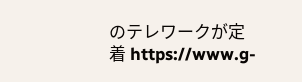のテレワークが定着 https://www.g-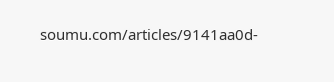soumu.com/articles/9141aa0d-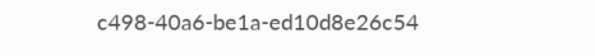c498-40a6-be1a-ed10d8e26c54